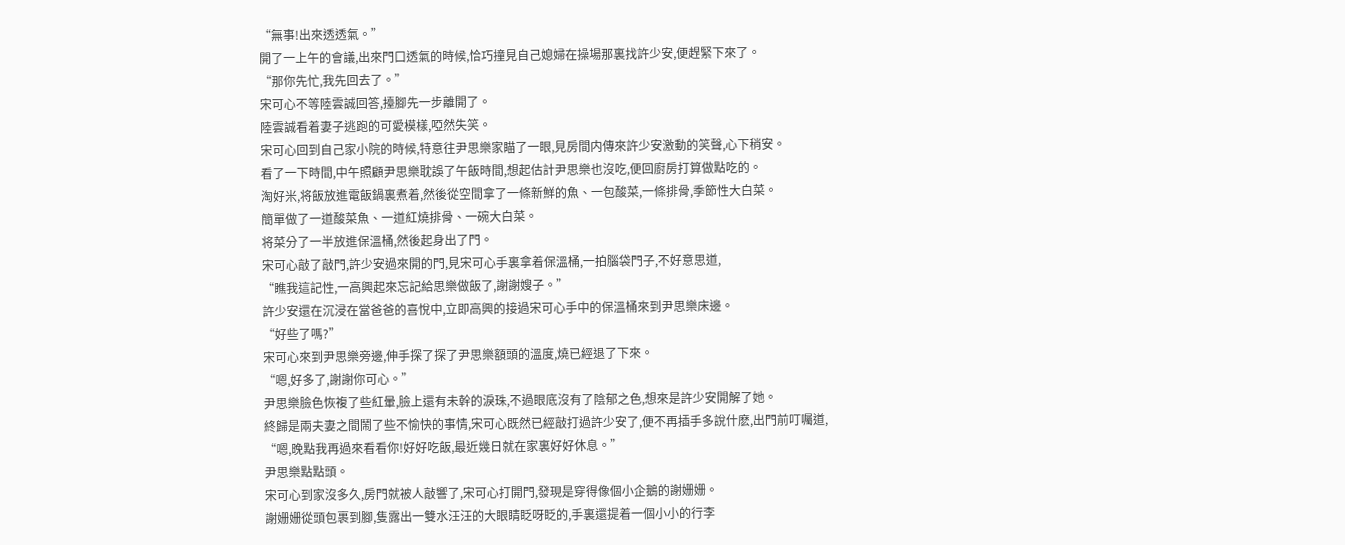“無事!出來透透氣。”
開了一上午的會議,出來門口透氣的時候,恰巧撞見自己媳婦在操場那裏找許少安,便趕緊下來了。
“那你先忙,我先回去了。”
宋可心不等陸雲誠回答,擡腳先一步離開了。
陸雲誠看着妻子逃跑的可愛模樣,啞然失笑。
宋可心回到自己家小院的時候,特意往尹思樂家瞄了一眼,見房間内傳來許少安激動的笑聲,心下稍安。
看了一下時間,中午照顧尹思樂耽誤了午飯時間,想起估計尹思樂也沒吃,便回廚房打算做點吃的。
淘好米,将飯放進電飯鍋裏煮着,然後從空間拿了一條新鮮的魚、一包酸菜,一條排骨,季節性大白菜。
簡單做了一道酸菜魚、一道紅燒排骨、一碗大白菜。
将菜分了一半放進保溫桶,然後起身出了門。
宋可心敲了敲門,許少安過來開的門,見宋可心手裏拿着保溫桶,一拍腦袋門子,不好意思道,
“瞧我這記性,一高興起來忘記給思樂做飯了,謝謝嫂子。”
許少安還在沉浸在當爸爸的喜悅中,立即高興的接過宋可心手中的保溫桶來到尹思樂床邊。
“好些了嗎?”
宋可心來到尹思樂旁邊,伸手探了探了尹思樂額頭的溫度,燒已經退了下來。
“嗯,好多了,謝謝你可心。”
尹思樂臉色恢複了些紅暈,臉上還有未幹的淚珠,不過眼底沒有了陰郁之色,想來是許少安開解了她。
終歸是兩夫妻之間鬧了些不愉快的事情,宋可心既然已經敲打過許少安了,便不再插手多說什麽,出門前叮囑道,
“嗯,晚點我再過來看看你!好好吃飯,最近幾日就在家裏好好休息。”
尹思樂點點頭。
宋可心到家沒多久,房門就被人敲響了,宋可心打開門,發現是穿得像個小企鵝的謝姗姗。
謝姗姗從頭包裹到腳,隻露出一雙水汪汪的大眼睛眨呀眨的,手裏還提着一個小小的行李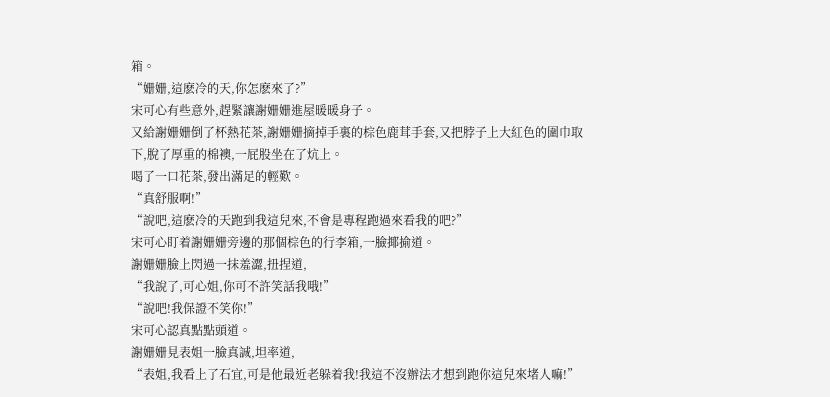箱。
“姗姗,這麽冷的天,你怎麽來了?”
宋可心有些意外,趕緊讓謝姗姗進屋暖暖身子。
又給謝姗姗倒了杯熱花茶,謝姗姗摘掉手裏的棕色鹿茸手套,又把脖子上大紅色的圍巾取下,脫了厚重的棉襖,一屁股坐在了炕上。
喝了一口花茶,發出滿足的輕歎。
“真舒服啊!”
“說吧,這麽冷的天跑到我這兒來,不會是專程跑過來看我的吧?”
宋可心盯着謝姗姗旁邊的那個棕色的行李箱,一臉揶揄道。
謝姗姗臉上閃過一抹羞澀,扭捏道,
“我說了,可心姐,你可不許笑話我哦!”
“說吧!我保證不笑你!”
宋可心認真點點頭道。
謝姗姗見表姐一臉真誠,坦率道,
“表姐,我看上了石宜,可是他最近老躲着我!我這不沒辦法才想到跑你這兒來堵人嘛!”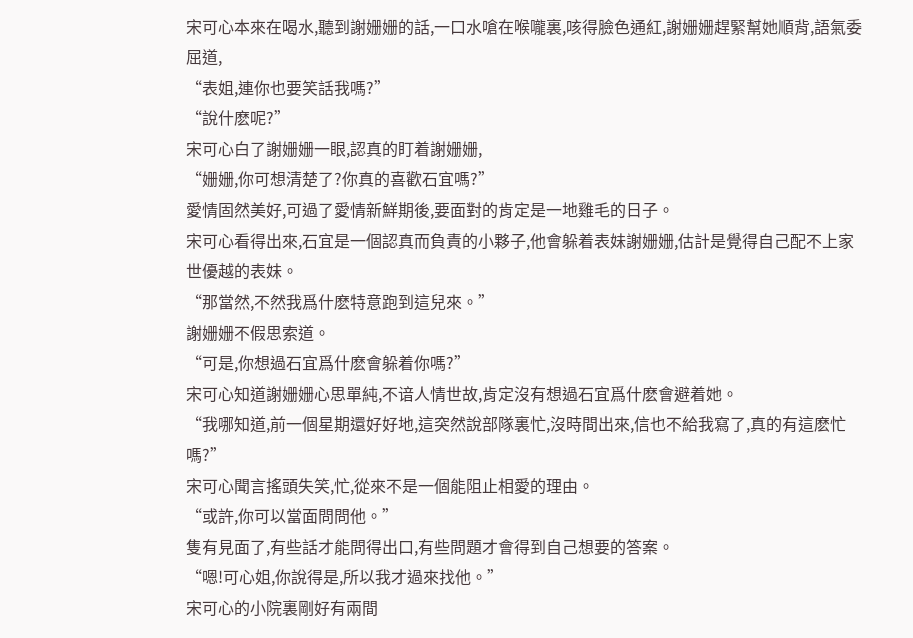宋可心本來在喝水,聽到謝姗姗的話,一口水嗆在喉嚨裏,咳得臉色通紅,謝姗姗趕緊幫她順背,語氣委屈道,
“表姐,連你也要笑話我嗎?”
“說什麽呢?”
宋可心白了謝姗姗一眼,認真的盯着謝姗姗,
“姗姗,你可想清楚了?你真的喜歡石宜嗎?”
愛情固然美好,可過了愛情新鮮期後,要面對的肯定是一地雞毛的日子。
宋可心看得出來,石宜是一個認真而負責的小夥子,他會躲着表妹謝姗姗,估計是覺得自己配不上家世優越的表妹。
“那當然,不然我爲什麽特意跑到這兒來。”
謝姗姗不假思索道。
“可是,你想過石宜爲什麽會躲着你嗎?”
宋可心知道謝姗姗心思單純,不谙人情世故,肯定沒有想過石宜爲什麽會避着她。
“我哪知道,前一個星期還好好地,這突然說部隊裏忙,沒時間出來,信也不給我寫了,真的有這麽忙嗎?”
宋可心聞言搖頭失笑,忙,從來不是一個能阻止相愛的理由。
“或許,你可以當面問問他。”
隻有見面了,有些話才能問得出口,有些問題才會得到自己想要的答案。
“嗯!可心姐,你說得是,所以我才過來找他。”
宋可心的小院裏剛好有兩間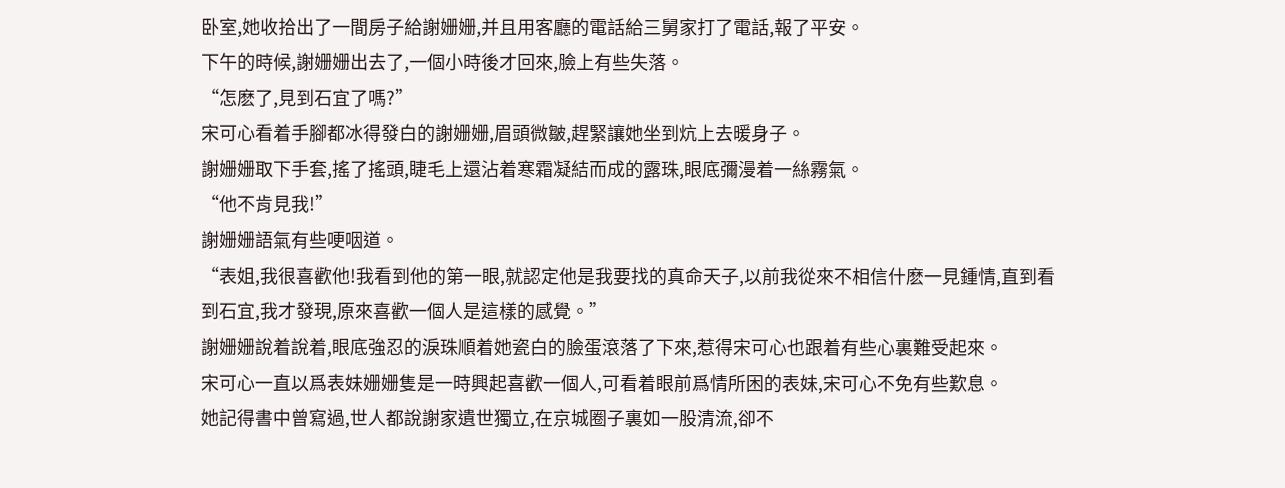卧室,她收拾出了一間房子給謝姗姗,并且用客廳的電話給三舅家打了電話,報了平安。
下午的時候,謝姗姗出去了,一個小時後才回來,臉上有些失落。
“怎麽了,見到石宜了嗎?”
宋可心看着手腳都冰得發白的謝姗姗,眉頭微皺,趕緊讓她坐到炕上去暖身子。
謝姗姗取下手套,搖了搖頭,睫毛上還沾着寒霜凝結而成的露珠,眼底彌漫着一絲霧氣。
“他不肯見我!”
謝姗姗語氣有些哽咽道。
“表姐,我很喜歡他!我看到他的第一眼,就認定他是我要找的真命天子,以前我從來不相信什麽一見鍾情,直到看到石宜,我才發現,原來喜歡一個人是這樣的感覺。”
謝姗姗說着說着,眼底強忍的淚珠順着她瓷白的臉蛋滾落了下來,惹得宋可心也跟着有些心裏難受起來。
宋可心一直以爲表妹姗姗隻是一時興起喜歡一個人,可看着眼前爲情所困的表妹,宋可心不免有些歎息。
她記得書中曾寫過,世人都說謝家遺世獨立,在京城圈子裏如一股清流,卻不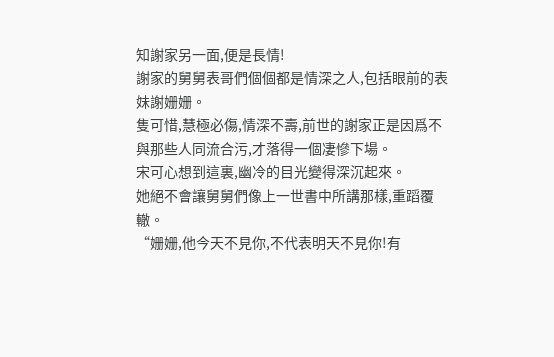知謝家另一面,便是長情!
謝家的舅舅表哥們個個都是情深之人,包括眼前的表妹謝姗姗。
隻可惜,慧極必傷,情深不壽,前世的謝家正是因爲不與那些人同流合污,才落得一個凄慘下場。
宋可心想到這裏,幽冷的目光變得深沉起來。
她絕不會讓舅舅們像上一世書中所講那樣,重蹈覆轍。
“姗姗,他今天不見你,不代表明天不見你!有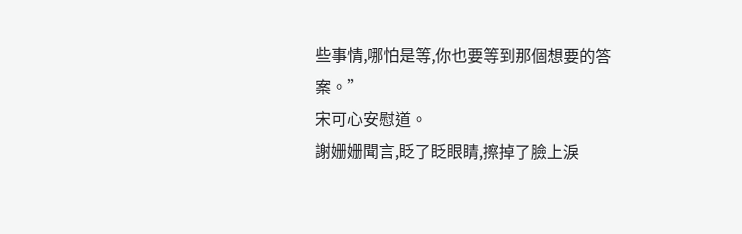些事情,哪怕是等,你也要等到那個想要的答案。”
宋可心安慰道。
謝姗姗聞言,眨了眨眼睛,擦掉了臉上淚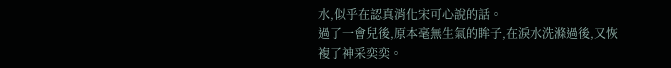水,似乎在認真消化宋可心說的話。
過了一會兒後,原本毫無生氣的眸子,在淚水洗滌過後,又恢複了神采奕奕。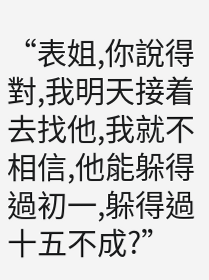“表姐,你說得對,我明天接着去找他,我就不相信,他能躲得過初一,躲得過十五不成?”